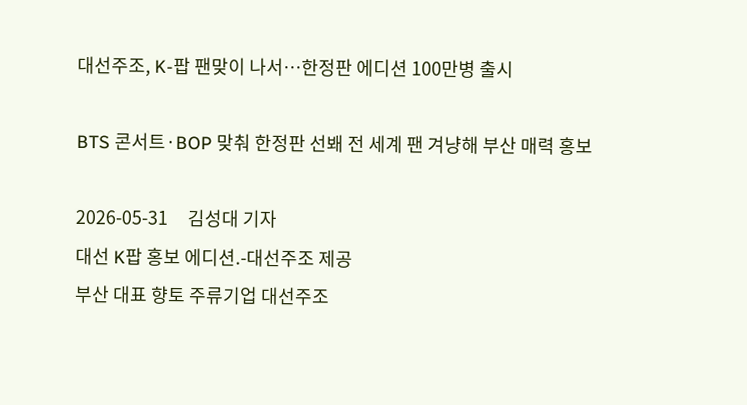대선주조, K-팝 팬맞이 나서⋯한정판 에디션 100만병 출시

BTS 콘서트·BOP 맞춰 한정판 선봬 전 세계 팬 겨냥해 부산 매력 홍보

2026-05-31     김성대 기자
대선 K팝 홍보 에디션.-대선주조 제공
부산 대표 향토 주류기업 대선주조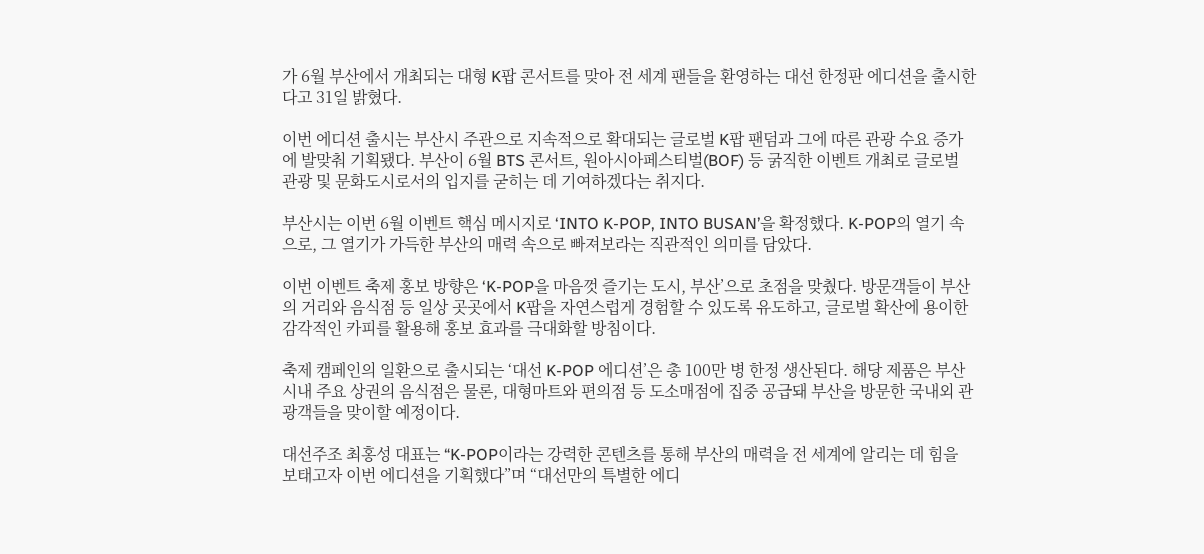가 6월 부산에서 개최되는 대형 K팝 콘서트를 맞아 전 세계 팬들을 환영하는 대선 한정판 에디션을 출시한다고 31일 밝혔다.

이번 에디션 출시는 부산시 주관으로 지속적으로 확대되는 글로벌 K팝 팬덤과 그에 따른 관광 수요 증가에 발맞춰 기획됐다. 부산이 6월 BTS 콘서트, 원아시아페스티벌(BOF) 등 굵직한 이벤트 개최로 글로벌 관광 및 문화도시로서의 입지를 굳히는 데 기여하겠다는 취지다.

부산시는 이번 6월 이벤트 핵심 메시지로 ‘INTO K-POP, INTO BUSAN’을 확정했다. K-POP의 열기 속으로, 그 열기가 가득한 부산의 매력 속으로 빠져보라는 직관적인 의미를 담았다.

이번 이벤트 축제 홍보 방향은 ‘K-POP을 마음껏 즐기는 도시, 부산’으로 초점을 맞췄다. 방문객들이 부산의 거리와 음식점 등 일상 곳곳에서 K팝을 자연스럽게 경험할 수 있도록 유도하고, 글로벌 확산에 용이한 감각적인 카피를 활용해 홍보 효과를 극대화할 방침이다.

축제 캠페인의 일환으로 출시되는 ‘대선 K-POP 에디션’은 총 100만 병 한정 생산된다. 해당 제품은 부산 시내 주요 상권의 음식점은 물론, 대형마트와 편의점 등 도소매점에 집중 공급돼 부산을 방문한 국내외 관광객들을 맞이할 예정이다.

대선주조 최홍성 대표는 “K-POP이라는 강력한 콘텐츠를 통해 부산의 매력을 전 세계에 알리는 데 힘을 보태고자 이번 에디션을 기획했다”며 “대선만의 특별한 에디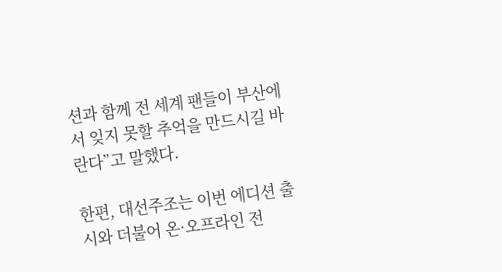션과 함께 전 세계 팬들이 부산에서 잊지 못할 추억을 만드시길 바란다”고 말했다.

한편, 대선주조는 이번 에디션 출시와 더불어 온·오프라인 전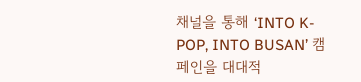채널을 통해 ‘INTO K-POP, INTO BUSAN’ 캠페인을 대대적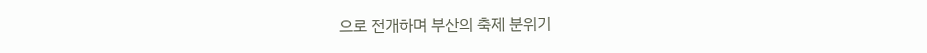으로 전개하며 부산의 축제 분위기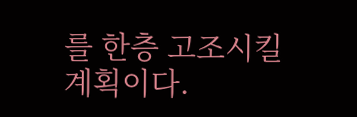를 한층 고조시킬 계획이다.